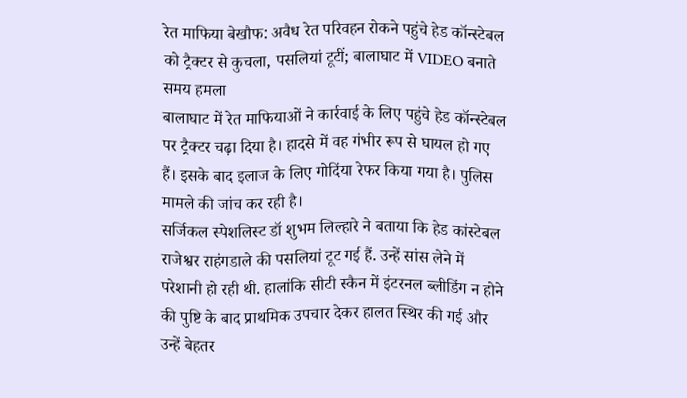रेत माफिया बेखौफ: अवैध रेत परिवहन रोकने पहुंचे हेड कॉन्स्टेबल को ट्रैक्टर से कुचला, पसलियां टूटीं; बालाघाट में VIDEO बनाते समय हमला
बालाघाट में रेत माफियाओं ने कार्रवाई के लिए पहुंचे हेड कॉन्स्टेबल पर ट्रैक्टर चढ़ा दिया है। हादसे में वह गंभीर रूप से घायल हो गए हैं। इसके बाद इलाज के लिए गोदिंया रेफर किया गया है। पुलिस मामले की जांच कर रही है।
सर्जिकल स्पेशलिस्ट डॉ शुभम लिल्हारे ने बताया कि हेड कांस्टेबल राजेश्वर राहंगडाले की पसलियां टूट गई हैं. उन्हें सांस लेने में परेशानी हो रही थी. हालांकि सीटी स्कैन में इंटरनल ब्लीडिंग न होने की पुष्टि के बाद प्राथमिक उपचार देकर हालत स्थिर की गई और उन्हें बेहतर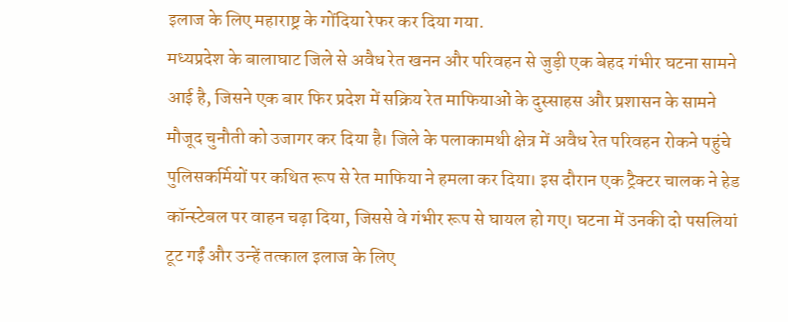इलाज के लिए महाराष्ट्र के गोंदिया रेफर कर दिया गया.
मध्यप्रदेश के बालाघाट जिले से अवैध रेत खनन और परिवहन से जुड़ी एक बेहद गंभीर घटना सामने आई है, जिसने एक बार फिर प्रदेश में सक्रिय रेत माफियाओं के दुस्साहस और प्रशासन के सामने मौजूद चुनौती को उजागर कर दिया है। जिले के पलाकामथी क्षेत्र में अवैध रेत परिवहन रोकने पहुंचे पुलिसकर्मियों पर कथित रूप से रेत माफिया ने हमला कर दिया। इस दौरान एक ट्रैक्टर चालक ने हेड कॉन्स्टेबल पर वाहन चढ़ा दिया, जिससे वे गंभीर रूप से घायल हो गए। घटना में उनकी दो पसलियां टूट गईं और उन्हें तत्काल इलाज के लिए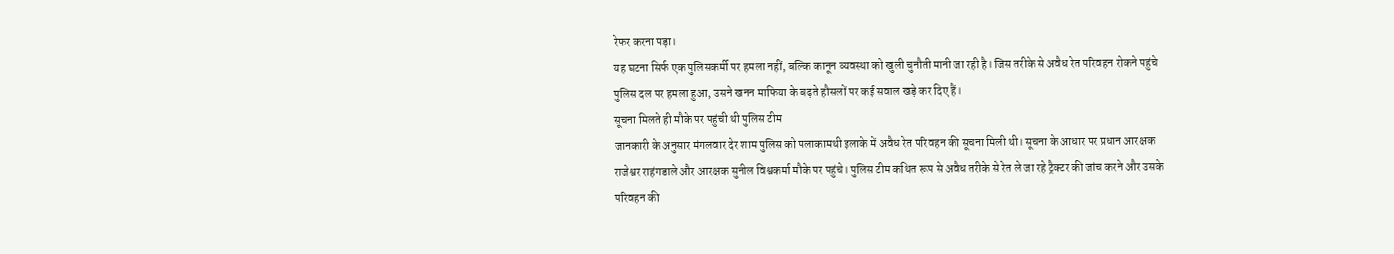रेफर करना पड़ा।
यह घटना सिर्फ एक पुलिसकर्मी पर हमला नहीं, बल्कि कानून व्यवस्था को खुली चुनौती मानी जा रही है। जिस तरीके से अवैध रेत परिवहन रोकने पहुंचे पुलिस दल पर हमला हुआ, उसने खनन माफिया के बढ़ते हौसलों पर कई सवाल खड़े कर दिए हैं।
सूचना मिलते ही मौके पर पहुंची थी पुलिस टीम
जानकारी के अनुसार मंगलवार देर शाम पुलिस को पलाकामथी इलाके में अवैध रेत परिवहन की सूचना मिली थी। सूचना के आधार पर प्रधान आरक्षक राजेश्वर राहंगडाले और आरक्षक सुनील विश्वकर्मा मौके पर पहुंचे। पुलिस टीम कथित रूप से अवैध तरीके से रेत ले जा रहे ट्रैक्टर की जांच करने और उसके परिवहन की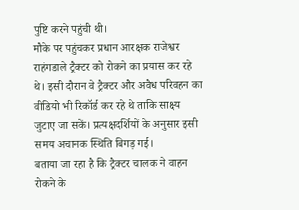पुष्टि करने पहुंची थी।
मौके पर पहुंचकर प्रधान आरक्षक राजेश्वर राहंगडाले ट्रैक्टर को रोकने का प्रयास कर रहे थे। इसी दौरान वे ट्रैक्टर और अवैध परिवहन का वीडियो भी रिकॉर्ड कर रहे थे ताकि साक्ष्य जुटाए जा सकें। प्रत्यक्षदर्शियों के अनुसार इसी समय अचानक स्थिति बिगड़ गई।
बताया जा रहा है कि ट्रैक्टर चालक ने वाहन रोकने के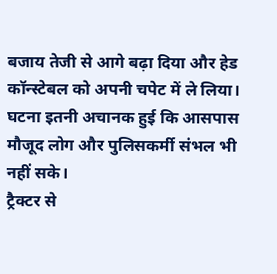बजाय तेजी से आगे बढ़ा दिया और हेड कॉन्स्टेबल को अपनी चपेट में ले लिया। घटना इतनी अचानक हुई कि आसपास मौजूद लोग और पुलिसकर्मी संभल भी नहीं सके।
ट्रैक्टर से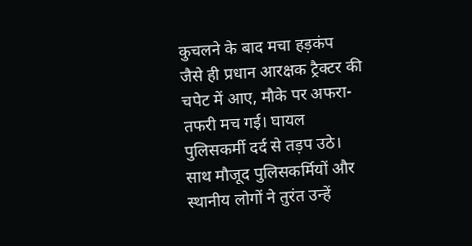कुचलने के बाद मचा हड़कंप
जैसे ही प्रधान आरक्षक ट्रैक्टर की चपेट में आए, मौके पर अफरा-तफरी मच गई। घायल पुलिसकर्मी दर्द से तड़प उठे। साथ मौजूद पुलिसकर्मियों और स्थानीय लोगों ने तुरंत उन्हें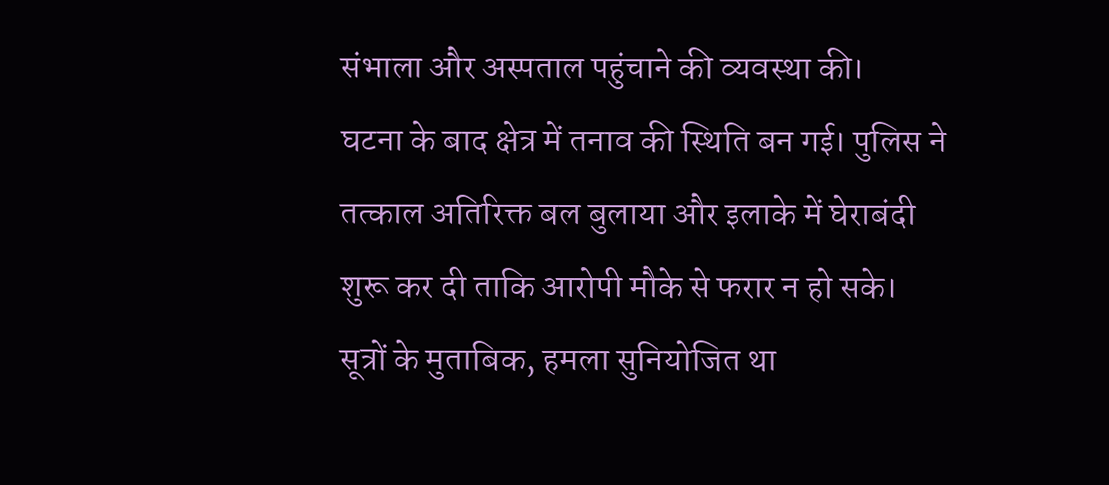संभाला और अस्पताल पहुंचाने की व्यवस्था की।
घटना के बाद क्षेत्र में तनाव की स्थिति बन गई। पुलिस ने तत्काल अतिरिक्त बल बुलाया और इलाके में घेराबंदी शुरू कर दी ताकि आरोपी मौके से फरार न हो सके।
सूत्रों के मुताबिक, हमला सुनियोजित था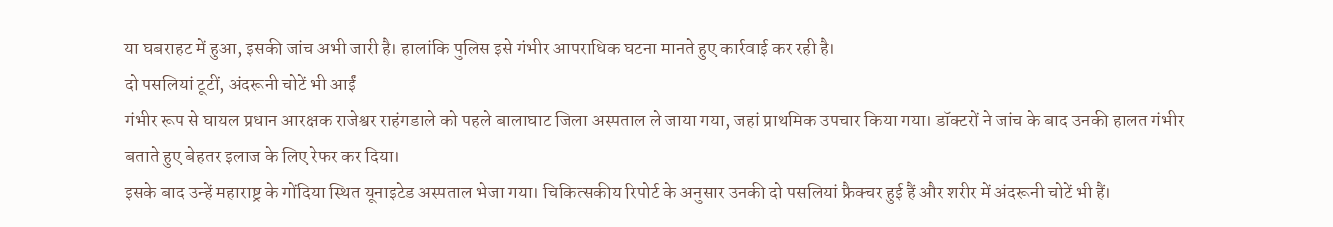या घबराहट में हुआ, इसकी जांच अभी जारी है। हालांकि पुलिस इसे गंभीर आपराधिक घटना मानते हुए कार्रवाई कर रही है।
दो पसलियां टूटीं, अंदरूनी चोटें भी आईं
गंभीर रूप से घायल प्रधान आरक्षक राजेश्वर राहंगडाले को पहले बालाघाट जिला अस्पताल ले जाया गया, जहां प्राथमिक उपचार किया गया। डॉक्टरों ने जांच के बाद उनकी हालत गंभीर बताते हुए बेहतर इलाज के लिए रेफर कर दिया।
इसके बाद उन्हें महाराष्ट्र के गोंदिया स्थित यूनाइटेड अस्पताल भेजा गया। चिकित्सकीय रिपोर्ट के अनुसार उनकी दो पसलियां फ्रैक्चर हुई हैं और शरीर में अंदरूनी चोटें भी हैं।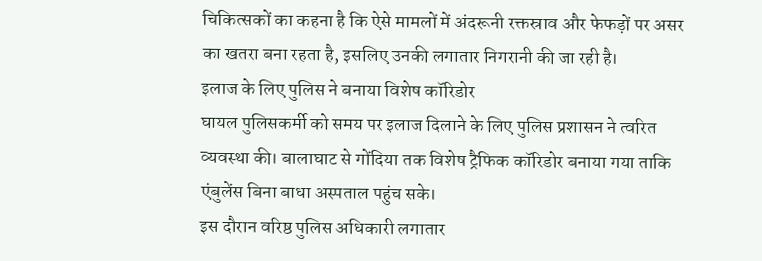चिकित्सकों का कहना है कि ऐसे मामलों में अंदरूनी रक्तस्राव और फेफड़ों पर असर का खतरा बना रहता है, इसलिए उनकी लगातार निगरानी की जा रही है।
इलाज के लिए पुलिस ने बनाया विशेष कॉरिडोर
घायल पुलिसकर्मी को समय पर इलाज दिलाने के लिए पुलिस प्रशासन ने त्वरित व्यवस्था की। बालाघाट से गोंदिया तक विशेष ट्रैफिक कॉरिडोर बनाया गया ताकि एंबुलेंस बिना बाधा अस्पताल पहुंच सके।
इस दौरान वरिष्ठ पुलिस अधिकारी लगातार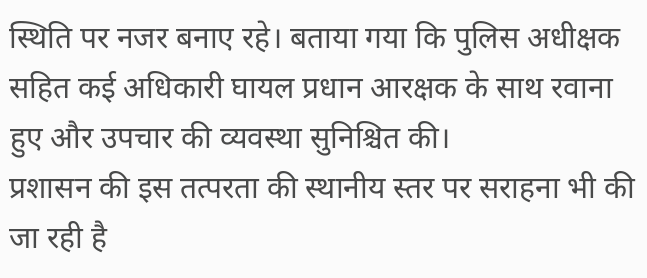स्थिति पर नजर बनाए रहे। बताया गया कि पुलिस अधीक्षक सहित कई अधिकारी घायल प्रधान आरक्षक के साथ रवाना हुए और उपचार की व्यवस्था सुनिश्चित की।
प्रशासन की इस तत्परता की स्थानीय स्तर पर सराहना भी की जा रही है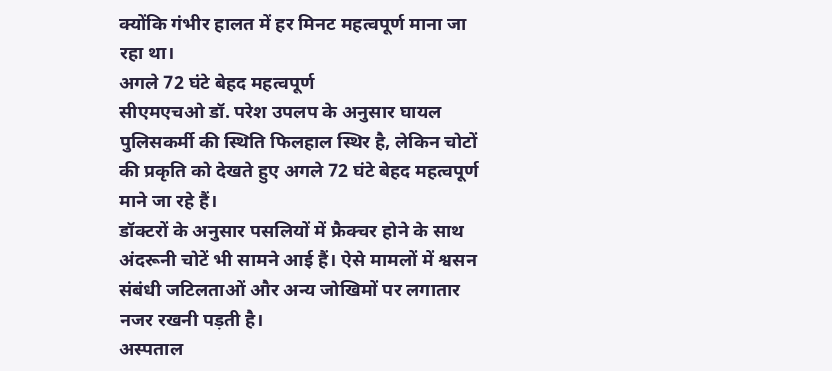क्योंकि गंभीर हालत में हर मिनट महत्वपूर्ण माना जा रहा था।
अगले 72 घंटे बेहद महत्वपूर्ण
सीएमएचओ डॉ. परेश उपलप के अनुसार घायल पुलिसकर्मी की स्थिति फिलहाल स्थिर है, लेकिन चोटों की प्रकृति को देखते हुए अगले 72 घंटे बेहद महत्वपूर्ण माने जा रहे हैं।
डॉक्टरों के अनुसार पसलियों में फ्रैक्चर होने के साथ अंदरूनी चोटें भी सामने आई हैं। ऐसे मामलों में श्वसन संबंधी जटिलताओं और अन्य जोखिमों पर लगातार नजर रखनी पड़ती है।
अस्पताल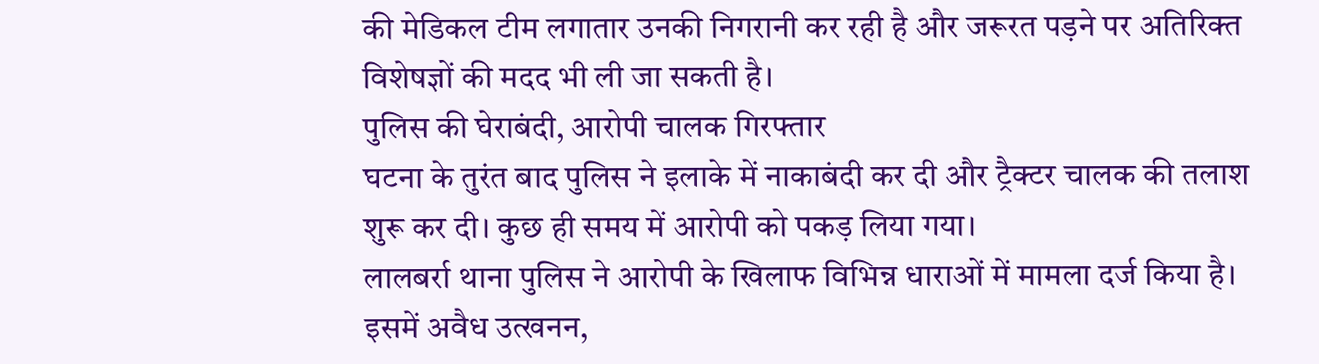की मेडिकल टीम लगातार उनकी निगरानी कर रही है और जरूरत पड़ने पर अतिरिक्त विशेषज्ञों की मदद भी ली जा सकती है।
पुलिस की घेराबंदी, आरोपी चालक गिरफ्तार
घटना के तुरंत बाद पुलिस ने इलाके में नाकाबंदी कर दी और ट्रैक्टर चालक की तलाश शुरू कर दी। कुछ ही समय में आरोपी को पकड़ लिया गया।
लालबर्रा थाना पुलिस ने आरोपी के खिलाफ विभिन्न धाराओं में मामला दर्ज किया है। इसमें अवैध उत्खनन,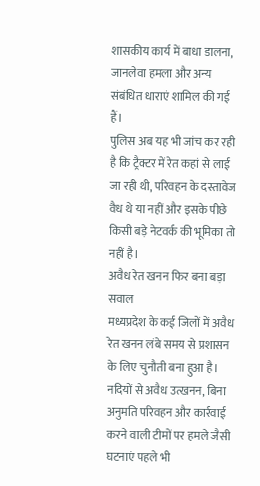शासकीय कार्य में बाधा डालना, जानलेवा हमला और अन्य संबंधित धाराएं शामिल की गई हैं।
पुलिस अब यह भी जांच कर रही है कि ट्रैक्टर में रेत कहां से लाई जा रही थी, परिवहन के दस्तावेज वैध थे या नहीं और इसके पीछे किसी बड़े नेटवर्क की भूमिका तो नहीं है।
अवैध रेत खनन फिर बना बड़ा सवाल
मध्यप्रदेश के कई जिलों में अवैध रेत खनन लंबे समय से प्रशासन के लिए चुनौती बना हुआ है। नदियों से अवैध उत्खनन, बिना अनुमति परिवहन और कार्रवाई करने वाली टीमों पर हमले जैसी घटनाएं पहले भी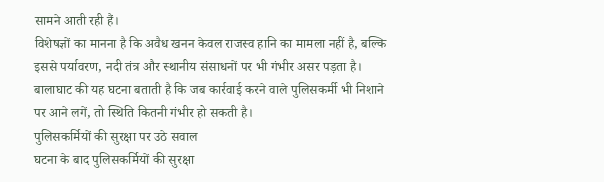सामने आती रही हैं।
विशेषज्ञों का मानना है कि अवैध खनन केवल राजस्व हानि का मामला नहीं है, बल्कि इससे पर्यावरण, नदी तंत्र और स्थानीय संसाधनों पर भी गंभीर असर पड़ता है।
बालाघाट की यह घटना बताती है कि जब कार्रवाई करने वाले पुलिसकर्मी भी निशाने पर आने लगें, तो स्थिति कितनी गंभीर हो सकती है।
पुलिसकर्मियों की सुरक्षा पर उठे सवाल
घटना के बाद पुलिसकर्मियों की सुरक्षा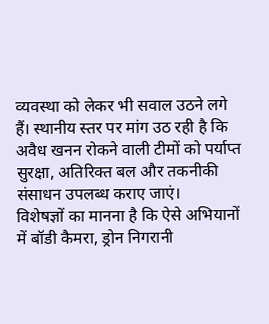व्यवस्था को लेकर भी सवाल उठने लगे हैं। स्थानीय स्तर पर मांग उठ रही है कि अवैध खनन रोकने वाली टीमों को पर्याप्त सुरक्षा, अतिरिक्त बल और तकनीकी संसाधन उपलब्ध कराए जाएं।
विशेषज्ञों का मानना है कि ऐसे अभियानों में बॉडी कैमरा, ड्रोन निगरानी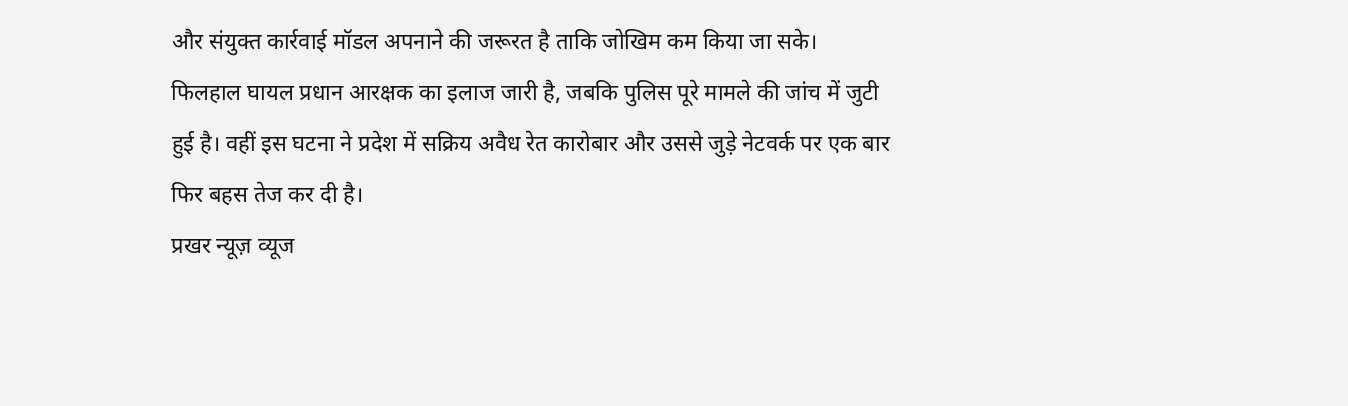और संयुक्त कार्रवाई मॉडल अपनाने की जरूरत है ताकि जोखिम कम किया जा सके।
फिलहाल घायल प्रधान आरक्षक का इलाज जारी है, जबकि पुलिस पूरे मामले की जांच में जुटी हुई है। वहीं इस घटना ने प्रदेश में सक्रिय अवैध रेत कारोबार और उससे जुड़े नेटवर्क पर एक बार फिर बहस तेज कर दी है।
प्रखर न्यूज़ व्यूज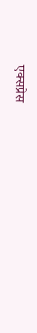एक्सप्रेस